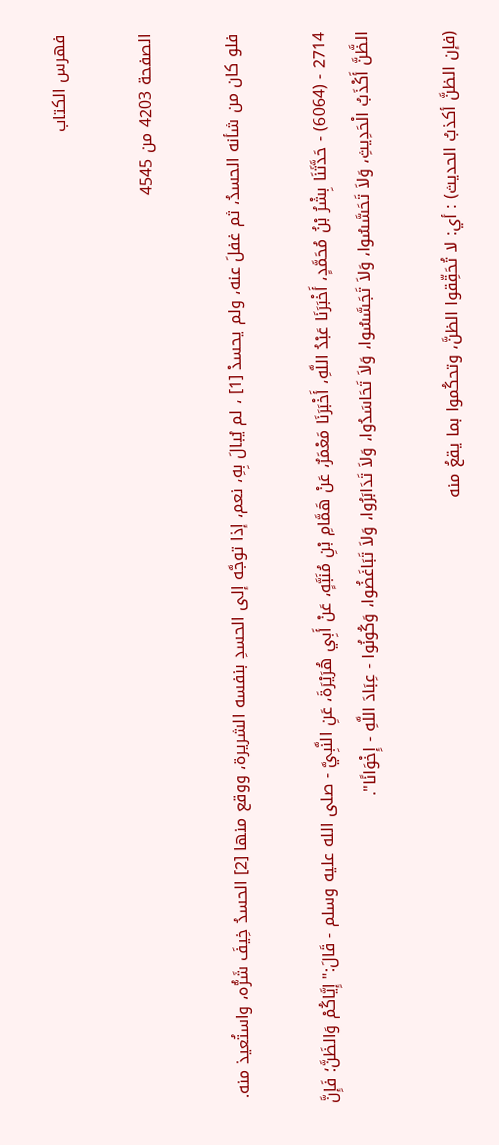فهرس الكتاب

الصفحة 4203 من 4545

فلو كان من شأنه الحسدُ، ثم غفلَ عنه، ولم يحسدْ [1] ، لم يُبالَ بِهِ، نعم، إذا توجَّه إلى الحسدِ بنفسه الشريرة، ووقع منها [2] الحسدُ خِيفَ شَرُّه، واستُعيذ منه.

2714 - (6064) - حَدَّثَنَا بِشْرُ بْنُ مُحَمَّدٍ، أَخْبَرَنَا عَبْدُ اللَّهِ، أَخْبَرَنَا مَعْمَرٌ، عَنْ هَمَّامِ بْنِ مُنَبَّهٍ، عَنْ أَبِي هُرَيْرَةَ، عَنِ النَّبِيَّ - صلى الله عليه وسلم - قَالَ:"إِيَّاكُمْ وَالظَنَّ؛ فَإِنَّ الظَّنَّ أَكْذَبُ الْحَدِيثِ، وَلاَ تَحَسَّسُوا، وَلاَ تَجَسَّسُوا، وَلاَ تَحَاسَدُوا، وَلاَ تَدَابَرُوا، وَلاَ تَبَاغَضُوا، وَكُونُوا - عِبَادَ اللَّهِ - إِخْوَانًا".

(فإن الظنَّ أكذبُ الحديث) : أي: لا تُحَقِّقوا الظنَّ، وتحكُموا بما يقعُ منه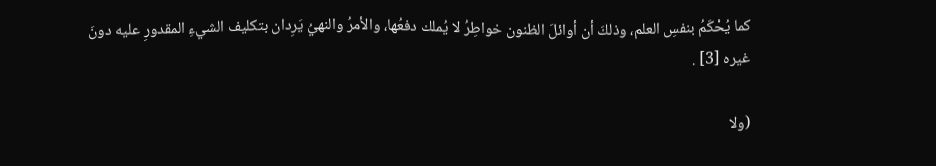كما يُحْكَمُ بنفسِ العلم، وذلكَ أن أوائلَ الظنون خواطِرُ لا يُملك دفعُها، والأمرُ والنهيُ يَرِدان بتكليف الشيءِ المقدورِ عليه دونَ غيره [3] .

(ولا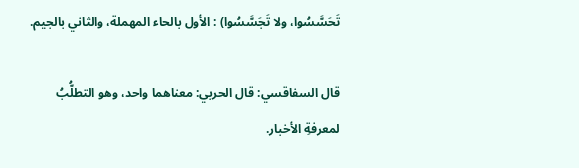تَحَسَّسُوا، ولا تَجَسَّسُوا) : الأول بالحاء المهملة، والثاني بالجيم.

قال السفاقسي: قال الحربي: معناهما واحد، وهو التطلُّبُ لمعرفةِ الأخبار.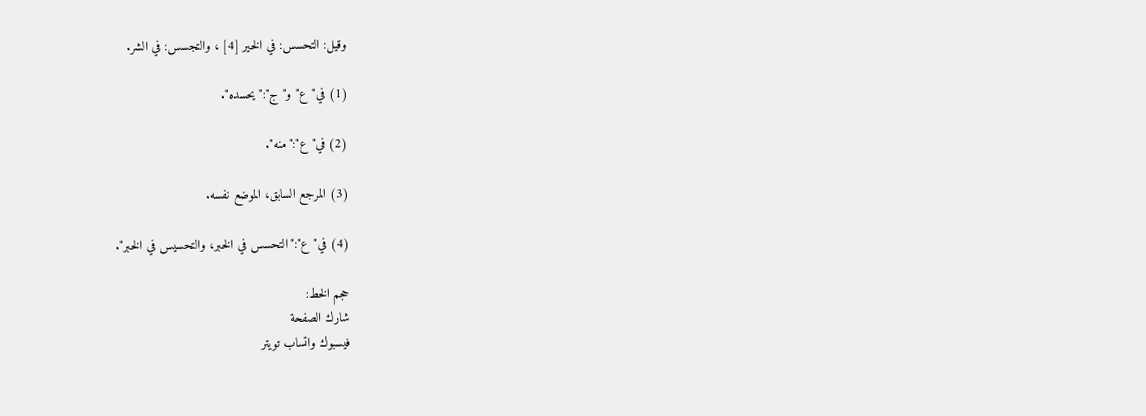وقيل: التحسس: في الخير [4] ، والتجسس: في الشر.

(1) في"ع"و"ج":"يحسده".

(2) في"ع":"منه".

(3) المرجع السابق، الموضع نفسه.

(4) في"ع":"التحسس في الخبر، والتحسيس في الخبر".

حجم الخط:
شارك الصفحة
فيسبوك واتساب تويتر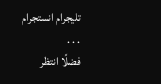تليجرام انستجرام
. . .
فضلًا انتظر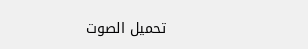تحميل الصوت